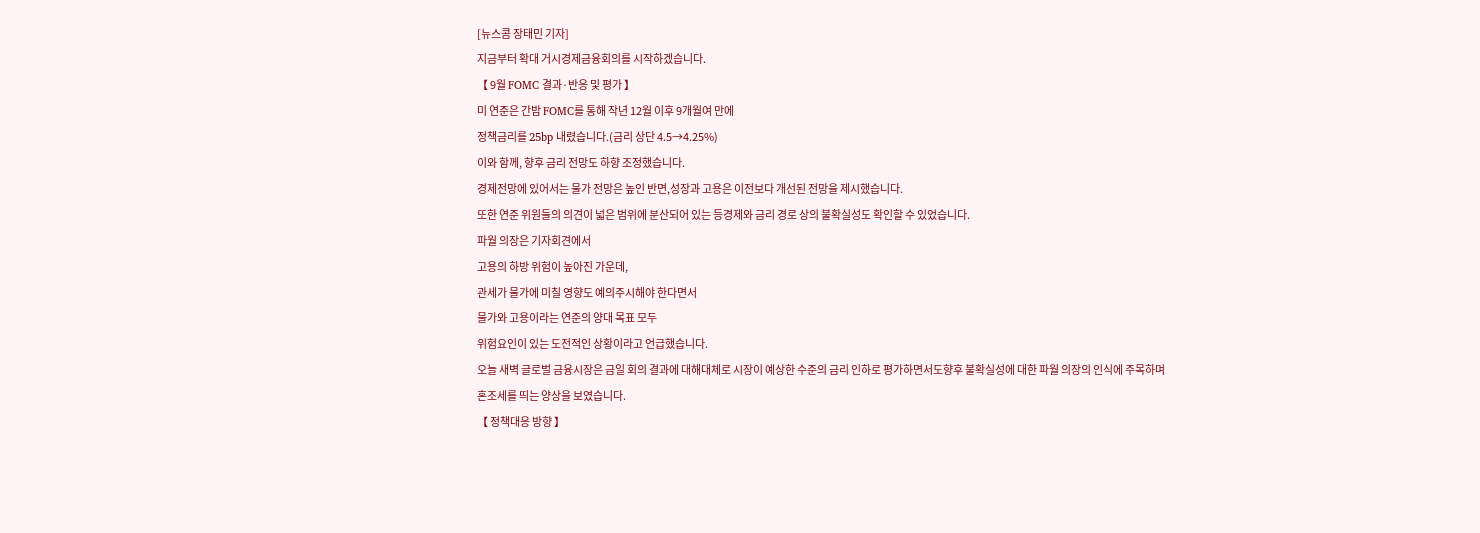[뉴스콤 장태민 기자]
지금부터 확대 거시경제금융회의를 시작하겠습니다.
【 9월 FOMC 결과·반응 및 평가 】
미 연준은 간밤 FOMC를 통해 작년 12월 이후 9개월여 만에
정책금리를 25bp 내렸습니다.(금리 상단 4.5→4.25%)
이와 함께, 향후 금리 전망도 하향 조정했습니다.
경제전망에 있어서는 물가 전망은 높인 반면,성장과 고용은 이전보다 개선된 전망을 제시했습니다.
또한 연준 위원들의 의견이 넓은 범위에 분산되어 있는 등경제와 금리 경로 상의 불확실성도 확인할 수 있었습니다.
파월 의장은 기자회견에서
고용의 하방 위험이 높아진 가운데,
관세가 물가에 미칠 영향도 예의주시해야 한다면서
물가와 고용이라는 연준의 양대 목표 모두
위험요인이 있는 도전적인 상황이라고 언급했습니다.
오늘 새벽 글로벌 금융시장은 금일 회의 결과에 대해대체로 시장이 예상한 수준의 금리 인하로 평가하면서도향후 불확실성에 대한 파월 의장의 인식에 주목하며
혼조세를 띄는 양상을 보였습니다.
【 정책대응 방향 】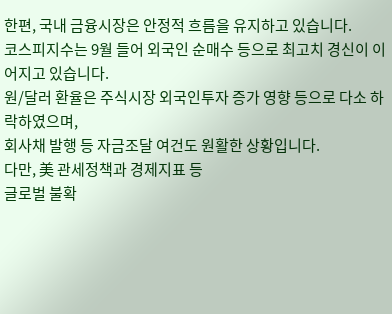한편, 국내 금융시장은 안정적 흐름을 유지하고 있습니다.
코스피지수는 9월 들어 외국인 순매수 등으로 최고치 경신이 이어지고 있습니다.
원/달러 환율은 주식시장 외국인투자 증가 영향 등으로 다소 하락하였으며,
회사채 발행 등 자금조달 여건도 원활한 상황입니다.
다만, 美 관세정책과 경제지표 등
글로벌 불확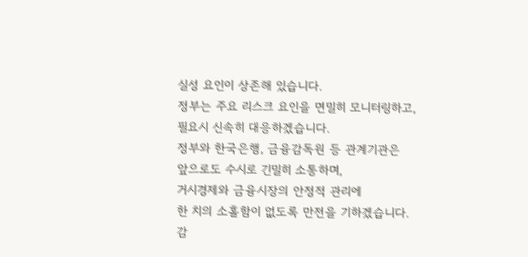실성 요인이 상존해 있습니다.
정부는 주요 리스크 요인을 면밀히 모니터링하고,
필요시 신속히 대응하겠습니다.
정부와 한국은행, 금융감독원 등 관계기관은
앞으로도 수시로 긴밀히 소통하며,
거시경제와 금융시장의 안정적 관리에
한 치의 소홀함이 없도록 만전을 기하겠습니다.
감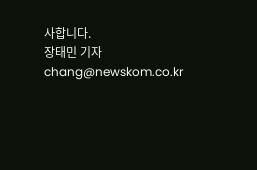사합니다.
장태민 기자 chang@newskom.co.kr